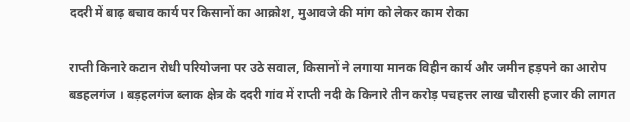ददरी में बाढ़ बचाव कार्य पर किसानों का आक्रोश, मुआवजे की मांग को लेकर काम रोका

राप्ती किनारे कटान रोधी परियोजना पर उठे सवाल, किसानों ने लगाया मानक विहीन कार्य और जमीन हड़पने का आरोप बडहलगंज । बड़हलगंज ब्लाक क्षेत्र के ददरी गांव में राप्ती नदी के किनारे तीन करोड़ पचहत्तर लाख चौरासी हजार की लागत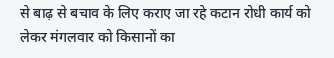से बाढ़ से बचाव के लिए कराए जा रहे कटान रोधी कार्य को लेकर मंगलवार को किसानों का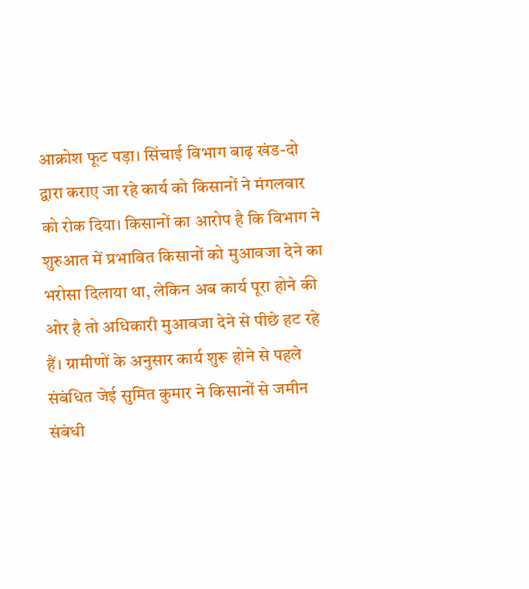आक्रोश फूट पड़ा। सिंचाई विभाग बाढ़ खंड-दो द्वारा कराए जा रहे कार्य को किसानों ने मंगलवार को रोक दिया। किसानों का आरोप है कि विभाग ने शुरुआत में प्रभावित किसानों को मुआवजा देने का भरोसा दिलाया था, लेकिन अब कार्य पूरा होने की ओर है तो अधिकारी मुआवजा देने से पीछे हट रहे हैं। ग्रामीणों के अनुसार कार्य शुरू होने से पहले संबंधित जेई सुमित कुमार ने किसानों से जमीन संबंधी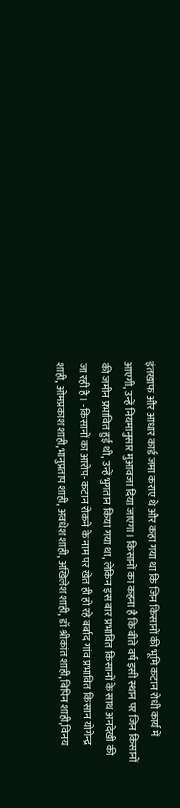इंतखाफ और आधार कार्ड जमा कराए थे और कहा गया था कि जिन किसानों की भूमि कटान रोधी कार्य में आएगी, उन्हें नियमानुसार मुआवजा दिया जाएगा। किसानों का कहना है कि बीते वर्ष इसी स्थान पर जिन किसानों की जमीन प्रभावित हुई थी, उन्हें भुगतान किया गया था, लेकिन इस बार प्रभावित किसानों के साथ अनदेखी की जा रही है। -किसानों का आरोप- कटान रोकने के नाम पर खेत ही हो रहे बर्बाद गांव प्रभावित किसान योगेन्द्र शाही, ओमप्रकाश शाही,भानुप्रताप शाही, अवधेश शाही, अखिलेश शाही, डॉ श्रीकांत शाही,बिपिन शाही,विनय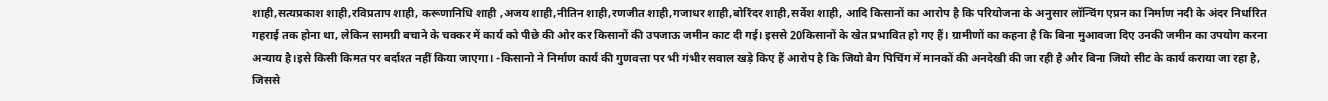शाही,सत्यप्रकाश शाही,रविप्रताप शाही, करूणानिधि शाही ,अजय शाही,नीतिन शाही,रणजीत शाही,गजाधर शाही,बोरिंदर शाही,सर्वेश शाही, आदि किसानों का आरोप है कि परियोजना के अनुसार लॉन्चिंग एप्रन का निर्माण नदी के अंदर निर्धारित गहराई तक होना था, लेकिन सामग्री बचाने के चक्कर में कार्य को पीछे की ओर कर किसानों की उपजाऊ जमीन काट दी गई। इससे 20किसानों के खेत प्रभावित हो गए हैं। ग्रामीणों का कहना है कि बिना मुआवजा दिए उनकी जमीन का उपयोग करना अन्याय है।इसे किसी किमत पर बर्दाश्त नहीं किया जाएगा। -किसानो ने निर्माण कार्य की गुणवत्ता पर भी गंभीर सवाल खड़े किए हैं आरोप है कि जियो बैग पिचिंग में मानकों की अनदेखी की जा रही है और बिना जियो सीट के कार्य कराया जा रहा है, जिससे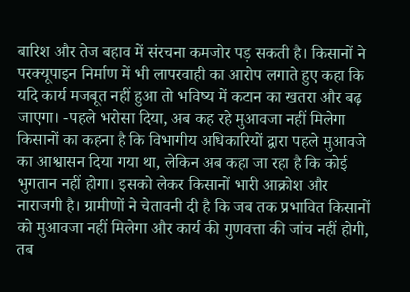बारिश और तेज बहाव में संरचना कमजोर पड़ सकती है। किसानों ने परक्यूपाइन निर्माण में भी लापरवाही का आरोप लगाते हुए कहा कि यदि कार्य मजबूत नहीं हुआ तो भविष्य में कटान का खतरा और बढ़ जाएगा। -पहले भरोसा दिया, अब कह रहे मुआवजा नहीं मिलेगा किसानों का कहना है कि विभागीय अधिकारियों द्वारा पहले मुआवजे का आश्वासन दिया गया था, लेकिन अब कहा जा रहा है कि कोई भुगतान नहीं होगा। इसको लेकर किसानों भारी आक्रोश और नाराजगी है। ग्रामीणों ने चेतावनी दी है कि जब तक प्रभावित किसानों को मुआवजा नहीं मिलेगा और कार्य की गुणवत्ता की जांच नहीं होगी, तब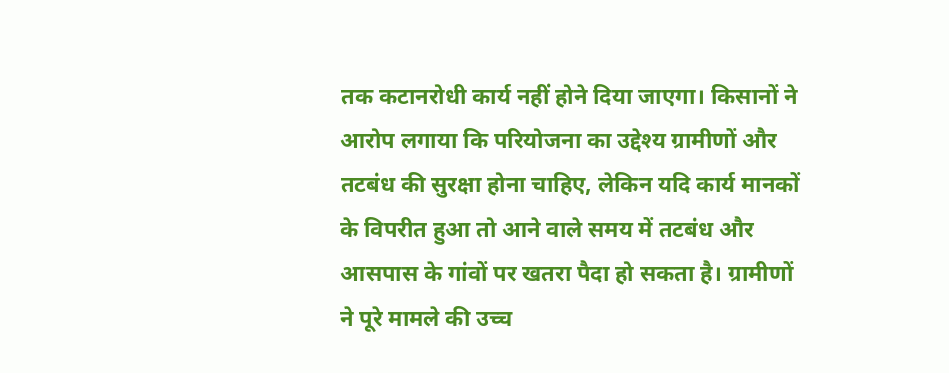तक कटानरोधी कार्य नहीं होने दिया जाएगा। किसानों ने आरोप लगाया कि परियोजना का उद्देश्य ग्रामीणों और तटबंध की सुरक्षा होना चाहिए, लेकिन यदि कार्य मानकों के विपरीत हुआ तो आने वाले समय में तटबंध और आसपास के गांवों पर खतरा पैदा हो सकता है। ग्रामीणों ने पूरे मामले की उच्च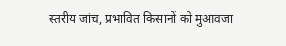स्तरीय जांच, प्रभावित किसानों को मुआवजा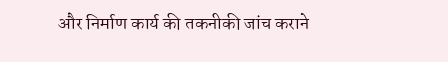और निर्माण कार्य की तकनीकी जांच कराने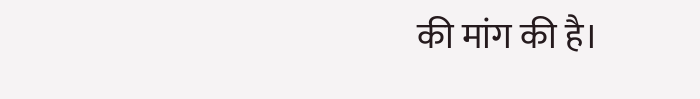की मांग की है।